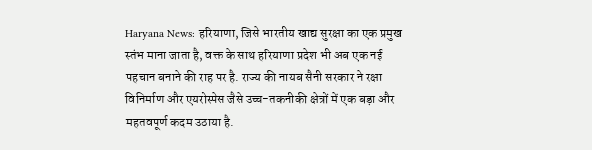Haryana News: हरियाणा, जिसे भारतीय खाद्य सुरक्षा का एक प्रमुख स्तंभ माना जाता है, वक्त के साथ हरियाणा प्रदेश भी अब एक नई पहचान बनाने की राह पर है. राज्य की नायब सैनी सरकार ने रक्षा विनिर्माण और एयरोस्पेस जैसे उच्च-तकनीकी क्षेत्रों में एक बड़ा और महतवपूर्ण कदम उठाया है.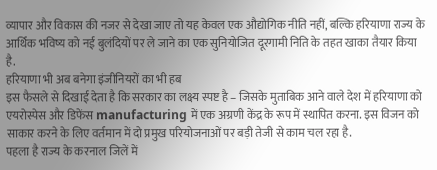व्यापार और विकास की नजर से देखा जाए तो यह केवल एक औद्योगिक नीति नहीं, बल्कि हरियाणा राज्य के आर्थिक भविष्य को नई बुलंदियों पर ले जाने का एक सुनियोजित दूरगामी निति के तहत खाका तैयार किया है.
हरियाणा भी अब बनेगा इंजीनियरों का भी हब
इस फैसले से दिखाई देता है कि सरकार का लक्ष्य स्पष्ट है – जिसके मुताबिक आने वाले देश में हरियाणा को एयरोस्पेस और डिफेंस manufacturing में एक अग्रणी केंद्र के रूप में स्थापित करना. इस विजन को साकार करने के लिए वर्तमान में दो प्रमुख परियोजनाओं पर बड़ी तेजी से काम चल रहा है.
पहला है राज्य के करनाल जिलें में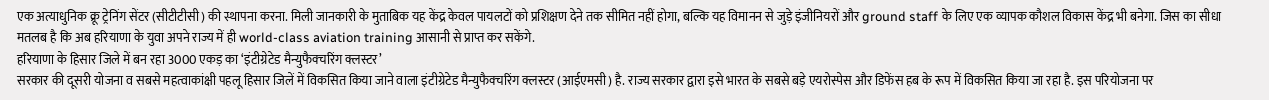एक अत्याधुनिक क्रू ट्रेनिंग सेंटर (सीटीटीसी) की स्थापना करना. मिली जानकारी के मुताबिक यह केंद्र केवल पायलटों को प्रशिक्षण देने तक सीमित नहीं होगा, बल्कि यह विमानन से जुड़े इंजीनियरों और ground staff के लिए एक व्यापक कौशल विकास केंद्र भी बनेगा. जिस का सीधा मतलब है कि अब हरियाणा के युवा अपने राज्य में ही world-class aviation training आसानी से प्राप्त कर सकेंगे.
हरियाणा के हिसार जिले में बन रहा 3000 एकड़ का ‘इंटीग्रेटेड मैन्युफैक्चरिंग क्लस्टर’
सरकार की दूसरी योजना व सबसे महत्वाकांक्षी पहलू हिसार जिलें में विकसित किया जाने वाला इंटीग्रेटेड मैन्युफैक्चरिंग क्लस्टर (आईएमसी) है. राज्य सरकार द्वारा इसे भारत के सबसे बड़े एयरोस्पेस और डिफेंस हब के रूप में विकसित किया जा रहा है. इस परियोजना पर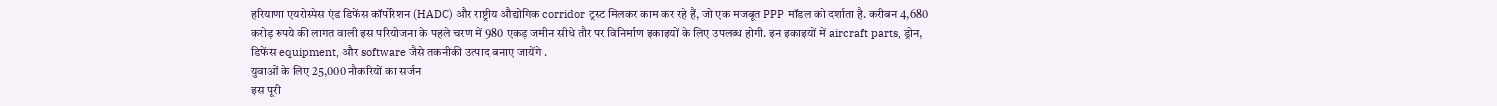हरियाणा एयरोस्पेस एंड डिफेंस कॉर्पोरेशन (HADC) और राष्ट्रीय औद्योगिक corridor ट्रस्ट मिलकर काम कर रहे हैं, जो एक मजबूत PPP मॉडल को दर्शाता है. करीबन 4,680 करोड़ रुपये की लागत वाली इस परियोजना के पहले चरण में 980 एकड़ जमीन सीधे तौर पर विनिर्माण इकाइयों के लिए उपलब्ध होगी. इन इकाइयों में aircraft parts, ड्रोन, डिफेंस equipment, और software जैसे तकनीकी उत्पाद बनाए जायेंगे .
युवाओं के लिए 25,000 नौकरियों का सर्जन
इस पूरी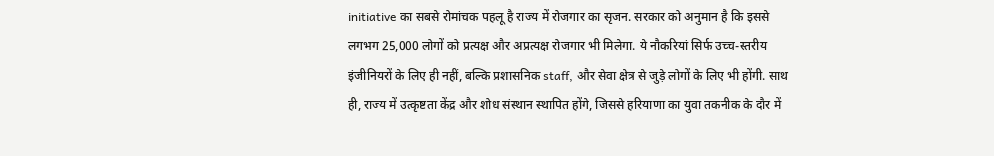initiative का सबसे रोमांचक पहलू है राज्य में रोजगार का सृजन. सरकार को अनुमान है कि इससे लगभग 25,000 लोगों को प्रत्यक्ष और अप्रत्यक्ष रोजगार भी मिलेगा. ये नौकरियां सिर्फ उच्च-स्तरीय इंजीनियरों के लिए ही नहीं, बल्कि प्रशासनिक staff, और सेवा क्षेत्र से जुड़े लोगों के लिए भी होंगी. साथ ही, राज्य में उत्कृष्टता केंद्र और शोध संस्थान स्थापित होंगे, जिससे हरियाणा का युवा तकनीक के दौर में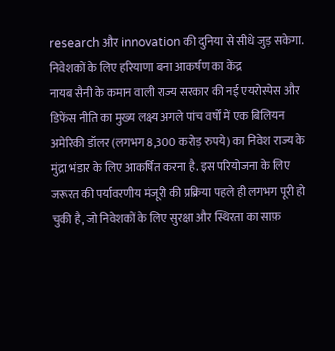research और innovation की दुनिया से सीधे जुड़ सकेगा.
निवेशकों के लिए हरियाणा बना आकर्षण का केंद्र
नायब सैनी के कमान वाली राज्य सरकार की नई एयरोस्पेस और डिफेंस नीति का मुख्य लक्ष्य अगले पांच वर्षों में एक बिलियन अमेरिकी डॉलर (लगभग 8,300 करोड़ रुपये) का निवेश राज्य के मुंद्रा भंडार के लिए आकर्षित करना है. इस परियोजना के लिए जरूरत की पर्यावरणीय मंजूरी की प्रक्रिया पहले ही लगभग पूरी हो चुकी है, जो निवेशकों के लिए सुरक्षा और स्थिरता का साफ़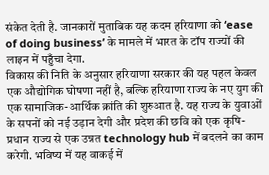संकेत देती है. जानकारों मुताबिक यह कदम हरियाणा को ‘ease of doing business’ के मामले में भारत के टॉप राज्यों की लाइन में पहुँचा देगा.
विकास की निति के अनुसार हरियाणा सरकार की यह पहल केवल एक औद्योगिक घोषणा नहीं है, बल्कि हरियाणा राज्य के नए युग की एक सामाजिक-आर्थिक क्रांति की शुरुआत है. यह राज्य के युवाओं के सपनों को नई उड़ान देगी और प्रदेश की छवि को एक कृषि-प्रधान राज्य से एक उन्नत technology hub में बदलने का काम करेगी. भविष्य में यह वाकई में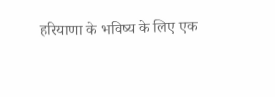हरियाणा के भविष्य के लिए एक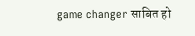game changer साबित हो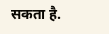सकता है.